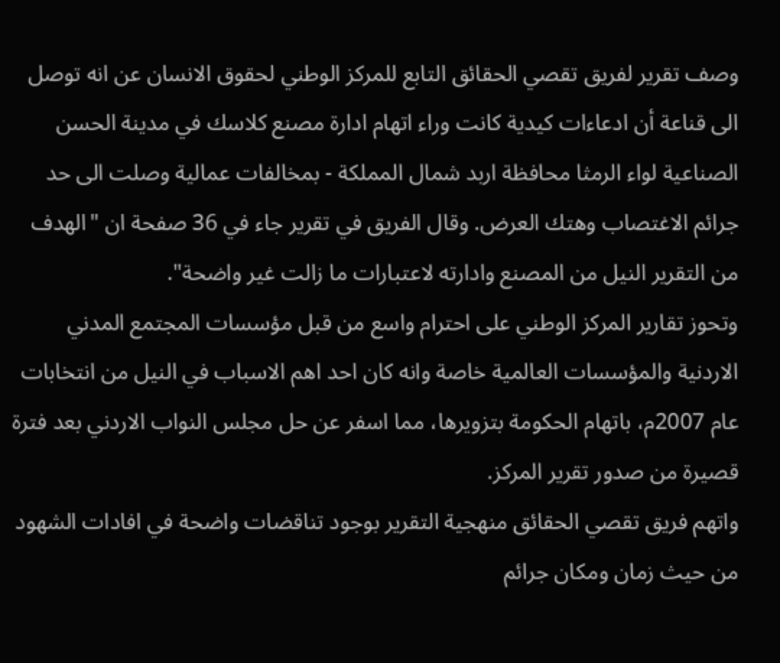وصف تقرير لفريق تقصي الحقائق التابع للمركز الوطني لحقوق الانسان عن انه توصل الى قناعة أن ادعاءات كيدية كانت وراء اتهام ادارة مصنع كلاسك في مدينة الحسن الصناعية لواء الرمثا محافظة اربد شمال المملكة - بمخالفات عمالية وصلت الى حد جرائم الاغتصاب وهتك العرض. وقال الفريق في تقرير جاء في 36 صفحة ان "الهدف من التقرير النيل من المصنع وادارته لاعتبارات ما زالت غير واضحة".
وتحوز تقارير المركز الوطني على احترام واسع من قبل مؤسسات المجتمع المدني الاردنية والمؤسسات العالمية خاصة وانه كان احد اهم الاسباب في النيل من انتخابات عام 2007م، باتهام الحكومة بتزويرها، مما اسفر عن حل مجلس النواب الاردني بعد فترة قصيرة من صدور تقرير المركز.
واتهم فريق تقصي الحقائق منهجية التقرير بوجود تناقضات واضحة في افادات الشهود من حيث زمان ومكان جرائم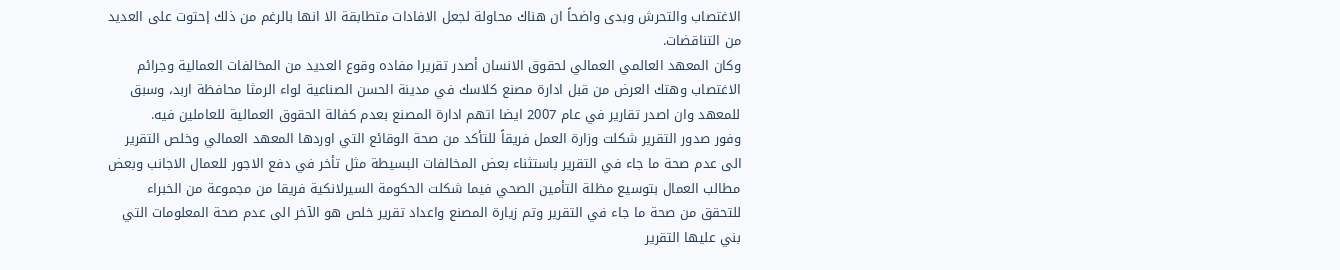الاغتصاب والتحرش وبدى واضحاً ان هناك محاولة لجعل الافادات متطابقة الا انها بالرغم من ذلك إحتوت على العديد من التناقضات.
وكان المعهد العالمي العمالي لحقوق الانسان أصدر تقريرا مفاده وقوع العديد من المخالفات العمالية وجرائم الاغتصاب وهتك العرض من قبل ادارة مصنع كلاسك في مدينة الحسن الصناعية لواء الرمثا محافظة اربد، وسبق للمعهد وان اصدر تقارير في عام 2007 ايضا اتهم ادارة المصنع بعدم كفالة الحقوق العمالية للعاملين فيه.
وفور صدور التقرير شكلت وزارة العمل فريقاً للتأكد من صحة الوقائع التي اوردها المعهد العمالي وخلص التقرير الى عدم صحة ما جاء في التقرير باستثناء بعض المخالفات البسيطة مثل تأخر في دفع الاجور للعمال الاجانب وبعض مطالب العمال بتوسيع مظلة التأمين الصحي فيما شكلت الحكومة السيرلانكية فريقا من مجموعة من الخبراء للتحقق من صحة ما جاء في التقرير وتم زيارة المصنع واعداد تقرير خلص هو الآخر الى عدم صحة المعلومات التي بني عليها التقرير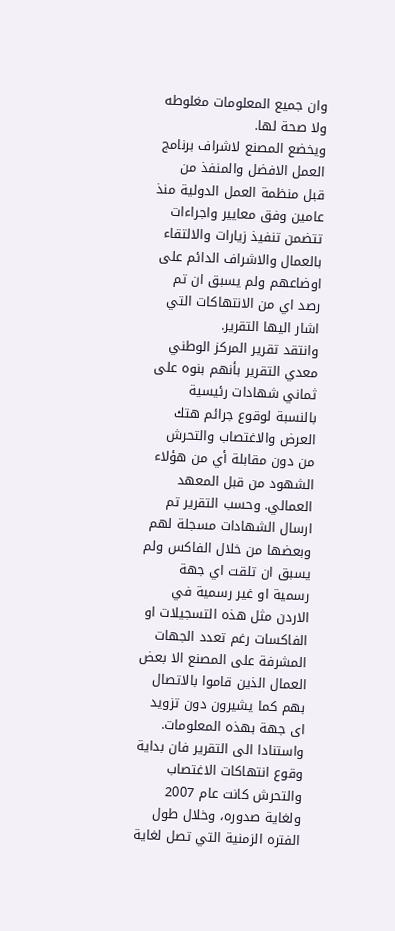وان جميع المعلومات مغلوطه ولا صحة لها.
ويخضع المصنع لاشراف برنامج العمل الافضل والمنفذ من قبل منظمة العمل الدولية منذ عامين وفق معايير واجراءات تتضمن تنفيذ زيارات والالتقاء بالعمال والاشراف الدائم على اوضاعهم ولم يسبق ان تم رصد اي من الانتهاكات التي اشار اليها التقرير.
وانتقد تقرير المركز الوطني معدي التقرير بأنهم بنوه على ثماني شهادات رئيسية بالنسبة لوقوع جرائم هتك العرض والاغتصاب والتحرش من دون مقابلة أي من هؤلاء الشهود من قبل المعهد العمالي. وحسب التقرير تم ارسال الشهادات مسجلة لهم وبعضها من خلال الفاكس ولم يسبق ان تلقت اي جهة رسمية او غير رسمية في الاردن مثل هذه التسجيلات او الفاكسات رغم تعدد الجهات المشرفة على المصنع الا بعض العمال الذين قاموا بالاتصال بهم كما يشيرون دون تزويد اى جهة بهذه المعلومات.
واستنادا الى التقرير فان بداية وقوع انتهاكات الاغتصاب والتحرش كانت عام 2007 ولغاية صدوره، وخلال طول الفتره الزمنية التي تصل لغاية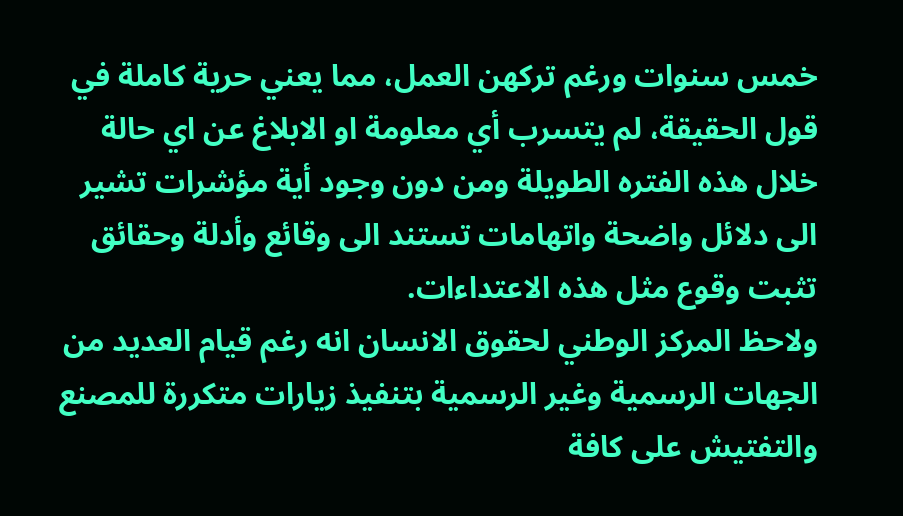خمس سنوات ورغم تركهن العمل، مما يعني حرية كاملة في قول الحقيقة، لم يتسرب أي معلومة او الابلاغ عن اي حالة خلال هذه الفتره الطويلة ومن دون وجود أية مؤشرات تشير الى دلائل واضحة واتهامات تستند الى وقائع وأدلة وحقائق تثبت وقوع مثل هذه الاعتداءات.
ولاحظ المركز الوطني لحقوق الانسان انه رغم قيام العديد من الجهات الرسمية وغير الرسمية بتنفيذ زيارات متكررة للمصنع والتفتيش على كافة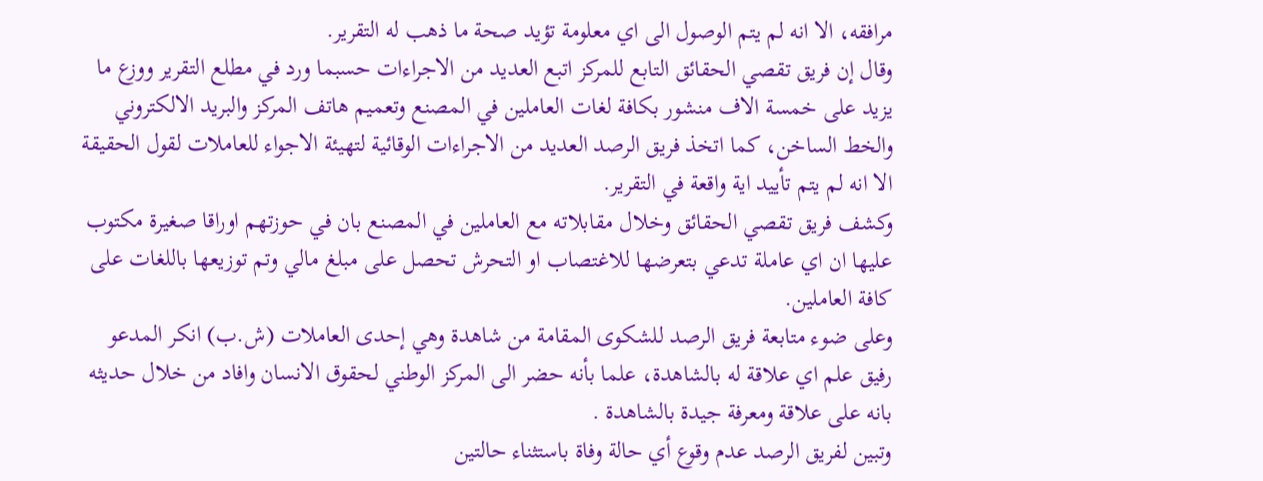مرافقه، الا انه لم يتم الوصول الى اي معلومة تؤيد صحة ما ذهب له التقرير.
وقال إن فريق تقصي الحقائق التابع للمركز اتبع العديد من الاجراءات حسبما ورد في مطلع التقرير ووزع ما يزيد على خمسة الاف منشور بكافة لغات العاملين في المصنع وتعميم هاتف المركز والبريد الالكتروني والخط الساخن، كما اتخذ فريق الرصد العديد من الاجراءات الوقائية لتهيئة الاجواء للعاملات لقول الحقيقة الا انه لم يتم تأييد اية واقعة في التقرير.
وكشف فريق تقصي الحقائق وخلال مقابلاته مع العاملين في المصنع بان في حوزتهم اوراقا صغيرة مكتوب عليها ان اي عاملة تدعي بتعرضها للاغتصاب او التحرش تحصل على مبلغ مالي وتم توزيعها باللغات على كافة العاملين.
وعلى ضوء متابعة فريق الرصد للشكوى المقامة من شاهدة وهي إحدى العاملات (ش.ب) انكر المدعو رفيق علم اي علاقة له بالشاهدة، علما بأنه حضر الى المركز الوطني لحقوق الانسان وافاد من خلال حديثه بانه على علاقة ومعرفة جيدة بالشاهدة .
وتبين لفريق الرصد عدم وقوع أي حالة وفاة باستثناء حالتين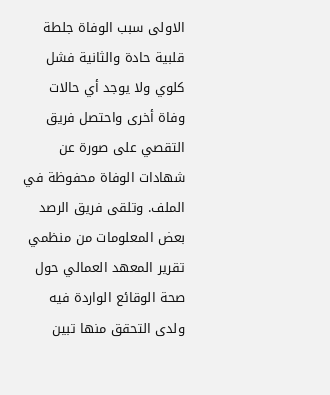الاولى سبب الوفاة جلطة قلبية حادة والثانية فشل كلوي ولا يوجد أي حالات وفاة أخرى واحتصل فريق التقصي على صورة عن شهادات الوفاة محفوظة في الملف. وتلقى فريق الرصد بعض المعلومات من منظمي تقرير المعهد العمالي حول صحة الوقائع الواردة فيه ولدى التحقق منها تبين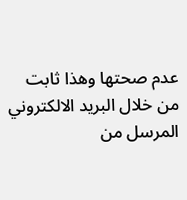عدم صحتها وهذا ثابت من خلال البريد الالكتروني المرسل من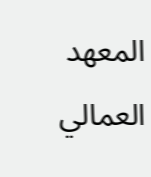المعهد العمالي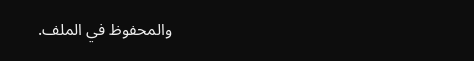والمحفوظ في الملف.